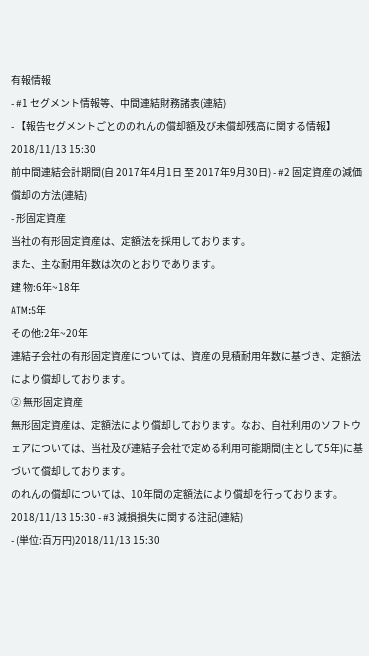有報情報
- #1 セグメント情報等、中間連結財務諸表(連結)
- 【報告セグメントごとののれんの償却額及び未償却残高に関する情報】2018/11/13 15:30
前中間連結会計期間(自 2017年4月1日 至 2017年9月30日) - #2 固定資産の減価償却の方法(連結)
- 形固定資産
当社の有形固定資産は、定額法を採用しております。
また、主な耐用年数は次のとおりであります。
建 物:6年~18年
ATM:5年
その他:2年~20年
連結子会社の有形固定資産については、資産の見積耐用年数に基づき、定額法により償却しております。
② 無形固定資産
無形固定資産は、定額法により償却しております。なお、自社利用のソフトウェアについては、当社及び連結子会社で定める利用可能期間(主として5年)に基づいて償却しております。
のれんの償却については、10年間の定額法により償却を行っております。2018/11/13 15:30 - #3 減損損失に関する注記(連結)
- (単位:百万円)2018/11/13 15:30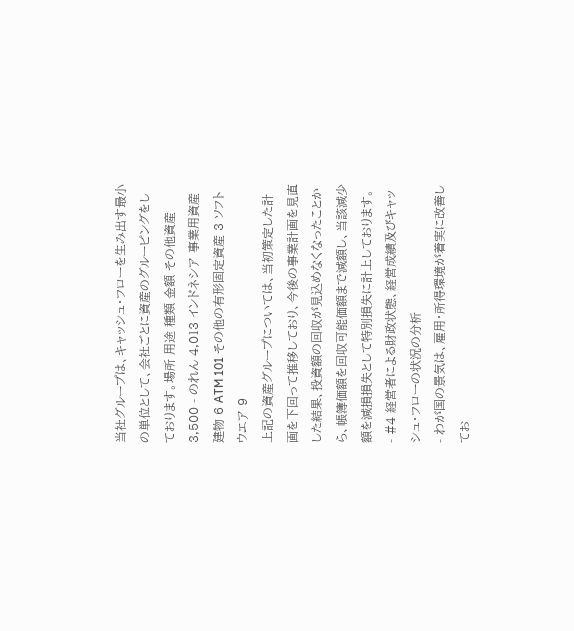当社グループは、キャッシュ・フローを生み出す最小の単位として、会社ごとに資産のグルーピングをしております。場所 用途 種類 金額 その他資産 3,500 - のれん 4,013 インドネシア 事業用資産 建物 6 ATM 101 その他の有形固定資産 3 ソフトウエア 9
上記の資産グループについては、当初策定した計画を下回って推移しており、今後の事業計画を見直した結果、投資額の回収が見込めなくなったことから、帳簿価額を回収可能価額まで減額し、当該減少額を減損損失として特別損失に計上しております。 - #4 経営者による財政状態、経営成績及びキャッシュ・フローの状況の分析
- わが国の景気は、雇用・所得環境が着実に改善してお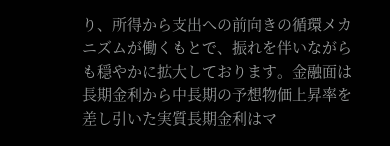り、所得から支出への前向きの循環メカニズムが働くもとで、振れを伴いながらも穏やかに拡大しております。金融面は長期金利から中長期の予想物価上昇率を差し引いた実質長期金利はマ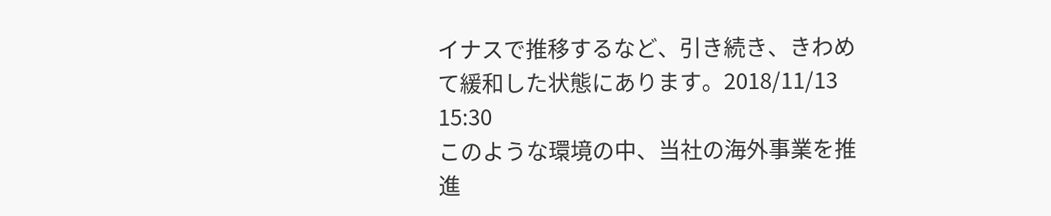イナスで推移するなど、引き続き、きわめて緩和した状態にあります。2018/11/13 15:30
このような環境の中、当社の海外事業を推進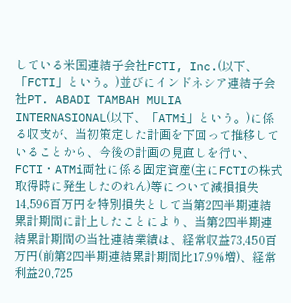している米国連結子会社FCTI, Inc.(以下、「FCTI」という。)並びにインドネシア連結子会社PT. ABADI TAMBAH MULIA INTERNASIONAL(以下、「ATMi」という。)に係る収支が、当初策定した計画を下回って推移していることから、今後の計画の見直しを行い、FCTI・ATMi両社に係る固定資産(主にFCTIの株式取得時に発生したのれん)等について減損損失14,596百万円を特別損失として当第2四半期連結累計期間に計上したことにより、当第2四半期連結累計期間の当社連結業績は、経常収益73,450百万円(前第2四半期連結累計期間比17.9%増)、経常利益20,725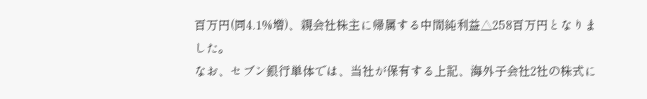百万円(同4.1%増)、親会社株主に帰属する中間純利益△258百万円となりました。
なお、セブン銀行単体では、当社が保有する上記、海外子会社2社の株式に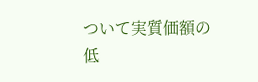ついて実質価額の低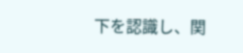下を認識し、関